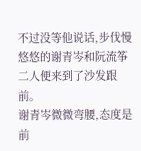不过没等他说话,步伐慢悠悠的谢青岑和阮流筝二人便来到了沙发跟前。
谢青岑微微弯腰,态度是前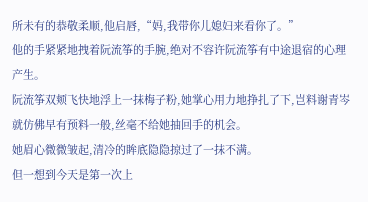所未有的恭敬柔顺,他启唇,“妈,我带你儿媳妇来看你了。”
他的手紧紧地拽着阮流筝的手腕,绝对不容许阮流筝有中途退宿的心理产生。
阮流筝双颊飞快地浮上一抹梅子粉,她掌心用力地挣扎了下,岂料谢青岑就仿佛早有预料一般,丝毫不给她抽回手的机会。
她眉心微微皱起,清冷的眸底隐隐掠过了一抹不满。
但一想到今天是第一次上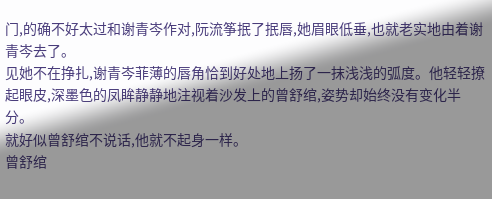门,的确不好太过和谢青岑作对,阮流筝抿了抿唇,她眉眼低垂,也就老实地由着谢青岑去了。
见她不在挣扎,谢青岑菲薄的唇角恰到好处地上扬了一抹浅浅的弧度。他轻轻撩起眼皮,深墨色的凤眸静静地注视着沙发上的曾舒绾,姿势却始终没有变化半分。
就好似曾舒绾不说话,他就不起身一样。
曾舒绾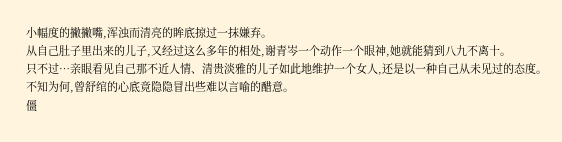小幅度的撇撇嘴,浑浊而清亮的眸底掠过一抹嫌弃。
从自己肚子里出来的儿子,又经过这么多年的相处,谢青岑一个动作一个眼神,她就能猜到八九不离十。
只不过…亲眼看见自己那不近人情、清贵淡雅的儿子如此地维护一个女人,还是以一种自己从未见过的态度。不知为何,曾舒绾的心底竟隐隐冒出些难以言喻的醋意。
僵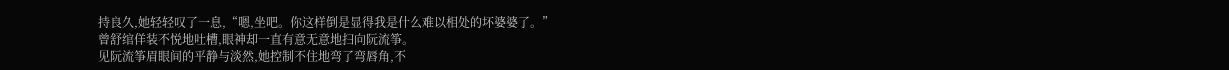持良久,她轻轻叹了一息,“嗯,坐吧。你这样倒是显得我是什么难以相处的坏婆婆了。”
曾舒绾佯装不悦地吐槽,眼神却一直有意无意地扫向阮流筝。
见阮流筝眉眼间的平静与淡然,她控制不住地弯了弯唇角,不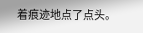着痕迹地点了点头。